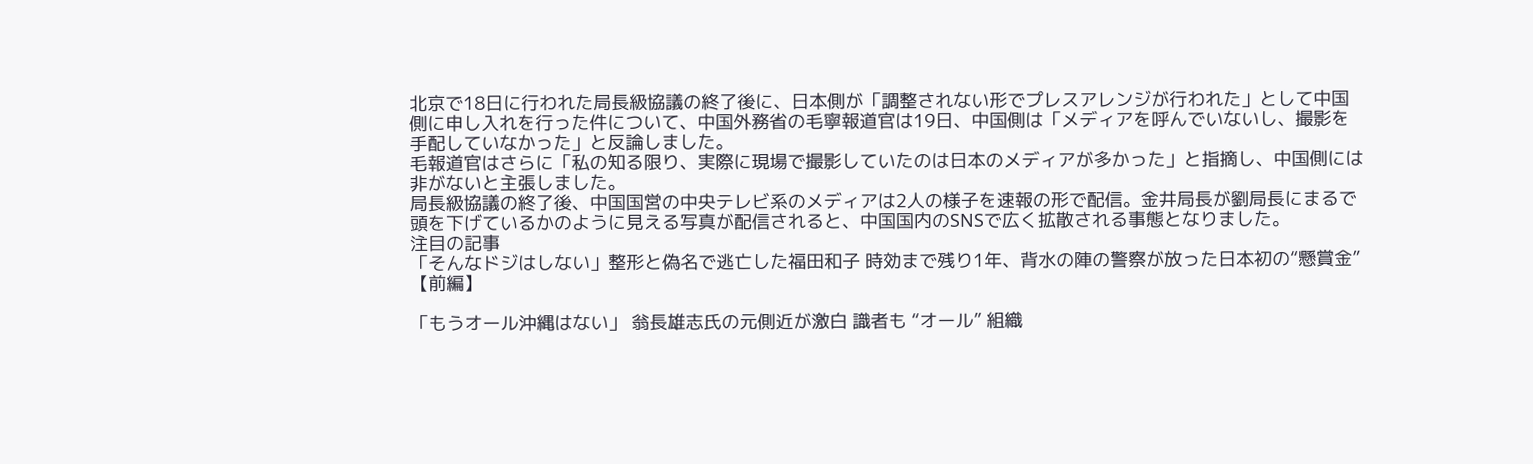北京で18日に行われた局長級協議の終了後に、日本側が「調整されない形でプレスアレンジが行われた」として中国側に申し入れを行った件について、中国外務省の毛寧報道官は19日、中国側は「メディアを呼んでいないし、撮影を手配していなかった」と反論しました。
毛報道官はさらに「私の知る限り、実際に現場で撮影していたのは日本のメディアが多かった」と指摘し、中国側には非がないと主張しました。
局長級協議の終了後、中国国営の中央テレビ系のメディアは2人の様子を速報の形で配信。金井局長が劉局長にまるで頭を下げているかのように見える写真が配信されると、中国国内のSNSで広く拡散される事態となりました。
注目の記事
「そんなドジはしない」整形と偽名で逃亡した福田和子 時効まで残り1年、背水の陣の警察が放った日本初の“懸賞金”【前編】

「もうオール沖縄はない」 翁長雄志氏の元側近が激白 識者も “オール” 組織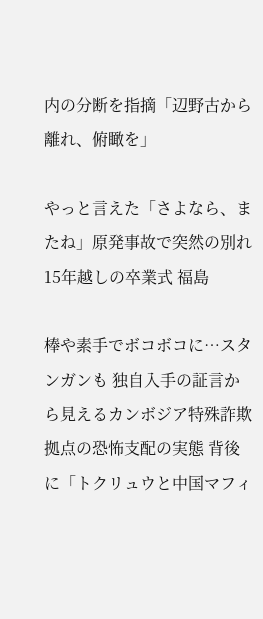内の分断を指摘「辺野古から離れ、俯瞰を」

やっと言えた「さよなら、またね」原発事故で突然の別れ 15年越しの卒業式 福島

棒や素手でボコボコに…スタンガンも 独自入手の証言から見えるカンボジア特殊詐欺拠点の恐怖支配の実態 背後に「トクリュウと中国マフィ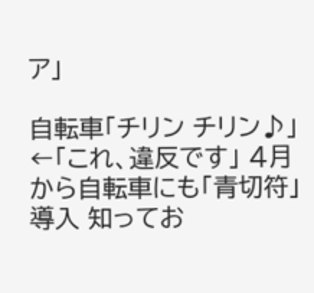ア」

自転車「チリン チリン♪」←「これ、違反です」 4月から自転車にも「青切符」導入 知ってお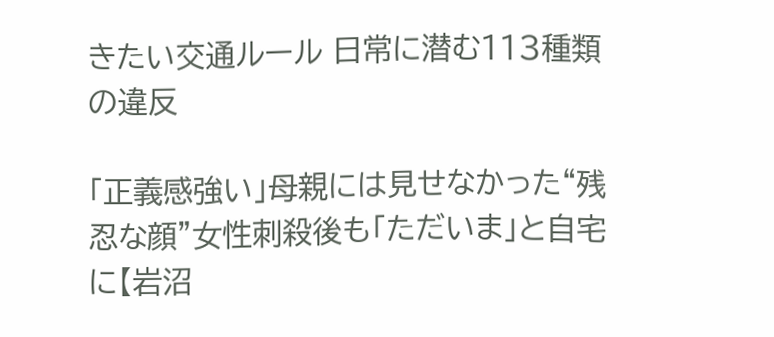きたい交通ルール 日常に潜む113種類の違反

「正義感強い」母親には見せなかった“残忍な顔”女性刺殺後も「ただいま」と自宅に【岩沼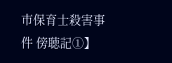市保育士殺害事件 傍聴記①】